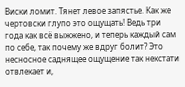Виски ломит. Тянет левое запястье. Как же чертовски глупо это ощущать! Ведь три года как всё выжжено, и теперь каждый сам по себе, так почему же вдруг болит? Это несносное саднящее ощущение так некстати отвлекает и,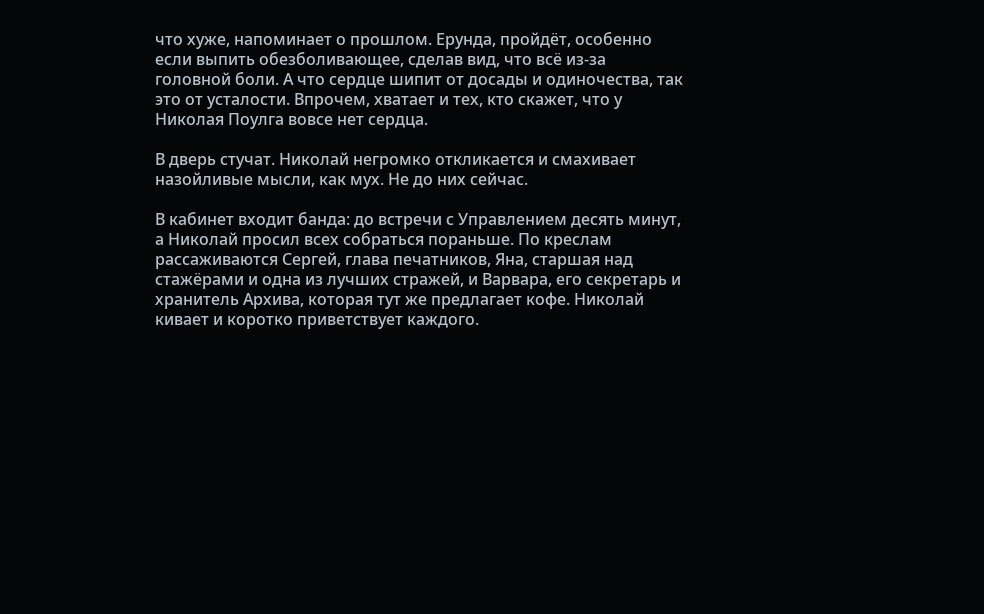что хуже, напоминает о прошлом. Ерунда, пройдёт, особенно если выпить обезболивающее, сделав вид, что всё из-за головной боли. А что сердце шипит от досады и одиночества, так это от усталости. Впрочем, хватает и тех, кто скажет, что у Николая Поулга вовсе нет сердца.

В дверь стучат. Николай негромко откликается и смахивает назойливые мысли, как мух. Не до них сейчас.

В кабинет входит банда: до встречи с Управлением десять минут, а Николай просил всех собраться пораньше. По креслам рассаживаются Сергей, глава печатников, Яна, старшая над стажёрами и одна из лучших стражей, и Варвара, его секретарь и хранитель Архива, которая тут же предлагает кофе. Николай кивает и коротко приветствует каждого.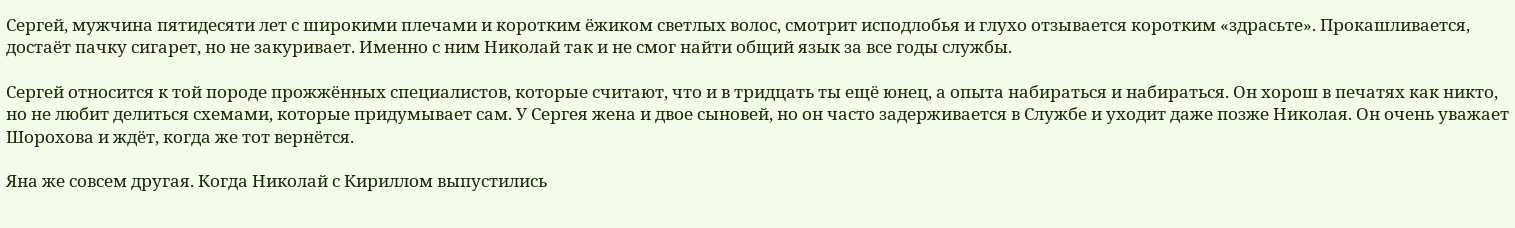Сергей, мужчина пятидесяти лет с широкими плечами и коротким ёжиком светлых волос, смотрит исподлобья и глухо отзывается коротким «здрасьте». Прокашливается, достаёт пачку сигарет, но не закуривает. Именно с ним Николай так и не смог найти общий язык за все годы службы.

Сергей относится к той породе прожжённых специалистов, которые считают, что и в тридцать ты ещё юнец, а опыта набираться и набираться. Он хорош в печатях как никто, но не любит делиться схемами, которые придумывает сам. У Сергея жена и двое сыновей, но он часто задерживается в Службе и уходит даже позже Николая. Он очень уважает Шорохова и ждёт, когда же тот вернётся.

Яна же совсем другая. Когда Николай с Кириллом выпустились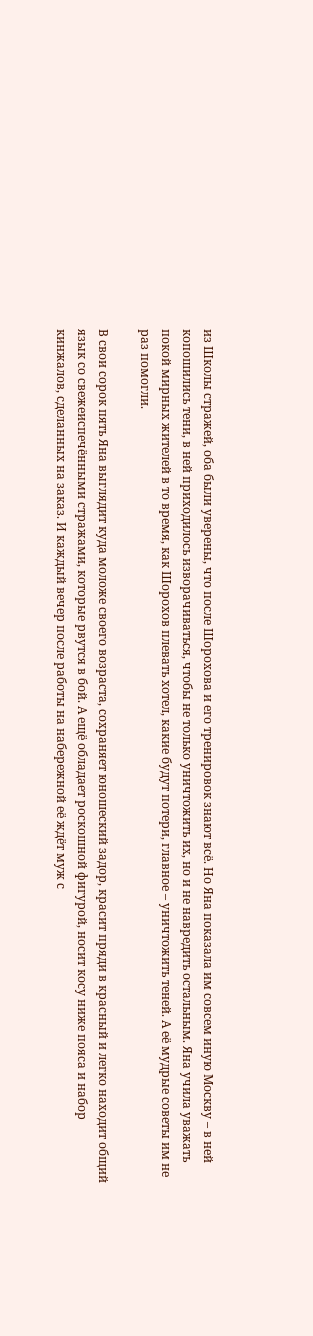из Школы стражей, оба были уверены, что после Шорохова и его тренировок знают всё. Но Яна показала им совсем иную Москву – в ней копошились тени, в ней приходилось изворачиваться, чтобы не только уничтожить их, но и не навредить остальным. Яна учила уважать покой мирных жителей в то время, как Шорохов плевать хотел, какие будут потери, главное – уничтожить теней. А её мудрые советы им не раз помогли.

В свои сорок пять Яна выглядит куда моложе своего возраста, сохраняет юношеский задор, красит пряди в красный и легко находит общий язык со свежеиспечёнными стражами, которые рвутся в бой. А ещё обладает роскошной фигурой, носит косу ниже пояса и набор кинжалов, сделанных на заказ. И каждый вечер после работы на набережной её ждёт муж с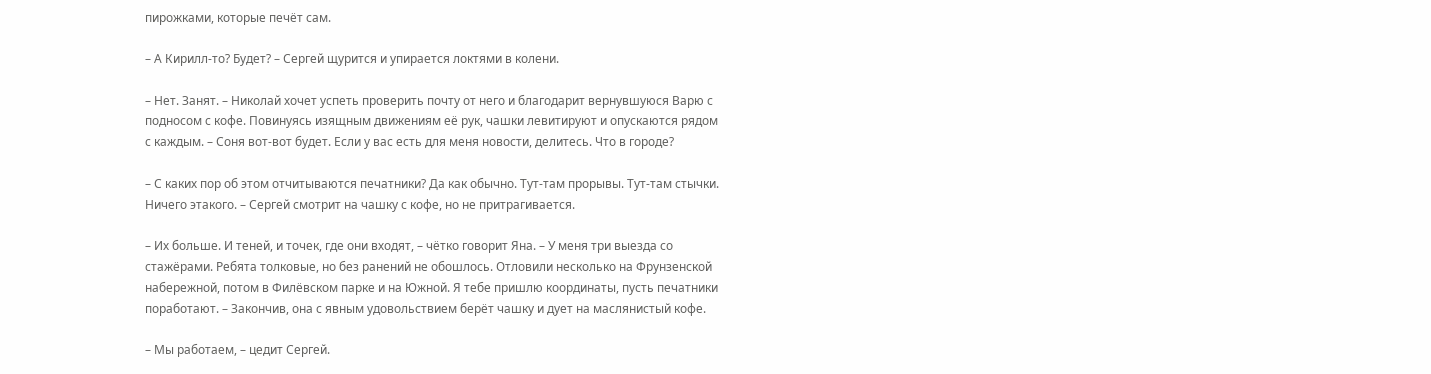пирожками, которые печёт сам.

– А Кирилл-то? Будет? – Сергей щурится и упирается локтями в колени.

– Нет. Занят. – Николай хочет успеть проверить почту от него и благодарит вернувшуюся Варю с подносом с кофе. Повинуясь изящным движениям её рук, чашки левитируют и опускаются рядом с каждым. – Соня вот-вот будет. Если у вас есть для меня новости, делитесь. Что в городе?

– С каких пор об этом отчитываются печатники? Да как обычно. Тут-там прорывы. Тут-там стычки. Ничего этакого. – Сергей смотрит на чашку с кофе, но не притрагивается.

– Их больше. И теней, и точек, где они входят, – чётко говорит Яна. – У меня три выезда со стажёрами. Ребята толковые, но без ранений не обошлось. Отловили несколько на Фрунзенской набережной, потом в Филёвском парке и на Южной. Я тебе пришлю координаты, пусть печатники поработают. – Закончив, она с явным удовольствием берёт чашку и дует на маслянистый кофе.

– Мы работаем, – цедит Сергей.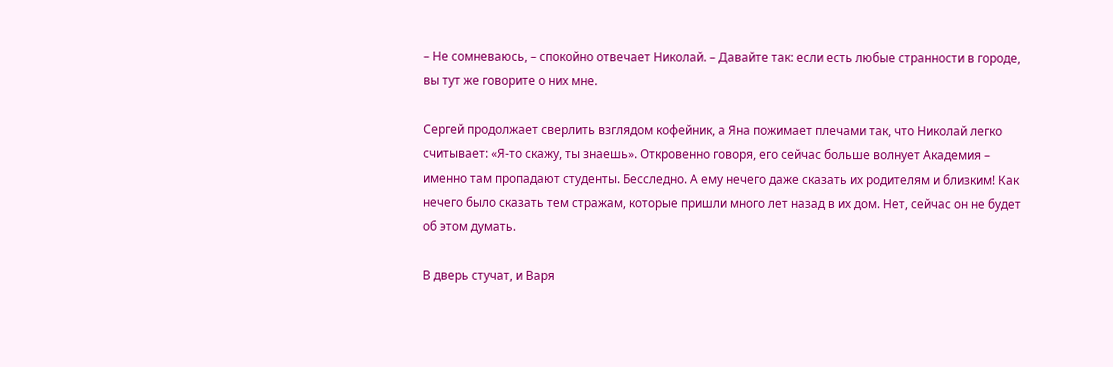– Не сомневаюсь, – спокойно отвечает Николай. – Давайте так: если есть любые странности в городе, вы тут же говорите о них мне.

Сергей продолжает сверлить взглядом кофейник, а Яна пожимает плечами так, что Николай легко считывает: «Я-то скажу, ты знаешь». Откровенно говоря, его сейчас больше волнует Академия – именно там пропадают студенты. Бесследно. А ему нечего даже сказать их родителям и близким! Как нечего было сказать тем стражам, которые пришли много лет назад в их дом. Нет, сейчас он не будет об этом думать.

В дверь стучат, и Варя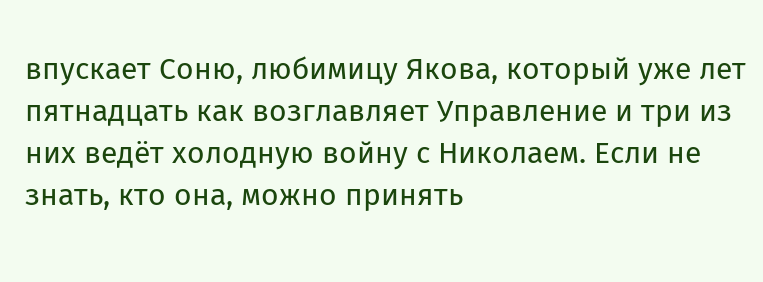впускает Соню, любимицу Якова, который уже лет пятнадцать как возглавляет Управление и три из них ведёт холодную войну с Николаем. Если не знать, кто она, можно принять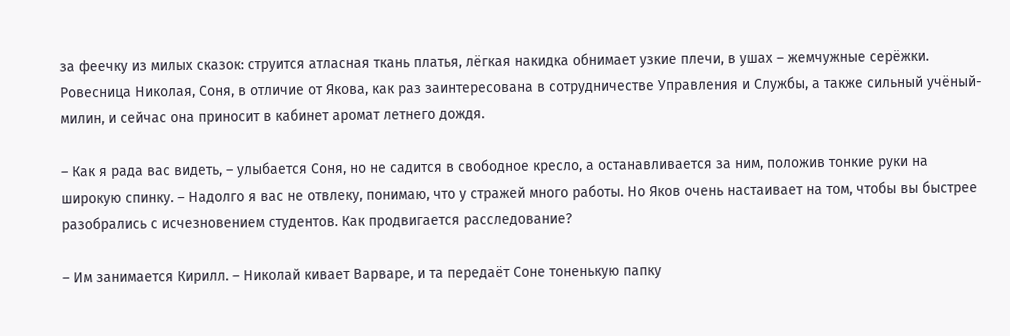за феечку из милых сказок: струится атласная ткань платья, лёгкая накидка обнимает узкие плечи, в ушах – жемчужные серёжки. Ровесница Николая, Соня, в отличие от Якова, как раз заинтересована в сотрудничестве Управления и Службы, а также сильный учёный-милин, и сейчас она приносит в кабинет аромат летнего дождя.

– Как я рада вас видеть, – улыбается Соня, но не садится в свободное кресло, а останавливается за ним, положив тонкие руки на широкую спинку. – Надолго я вас не отвлеку, понимаю, что у стражей много работы. Но Яков очень настаивает на том, чтобы вы быстрее разобрались с исчезновением студентов. Как продвигается расследование?

– Им занимается Кирилл. – Николай кивает Варваре, и та передаёт Соне тоненькую папку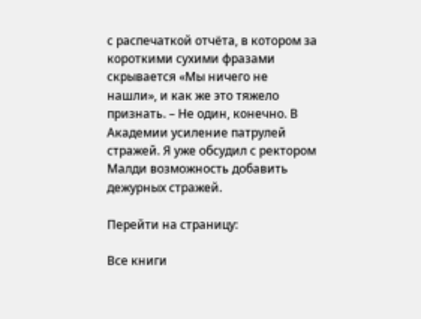с распечаткой отчёта, в котором за короткими сухими фразами скрывается «Мы ничего не нашли», и как же это тяжело признать. – Не один, конечно. В Академии усиление патрулей стражей. Я уже обсудил с ректором Малди возможность добавить дежурных стражей.

Перейти на страницу:

Все книги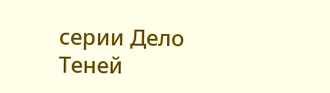серии Дело Теней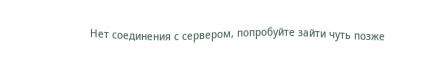Нет соединения с сервером, попробуйте зайти чуть позже